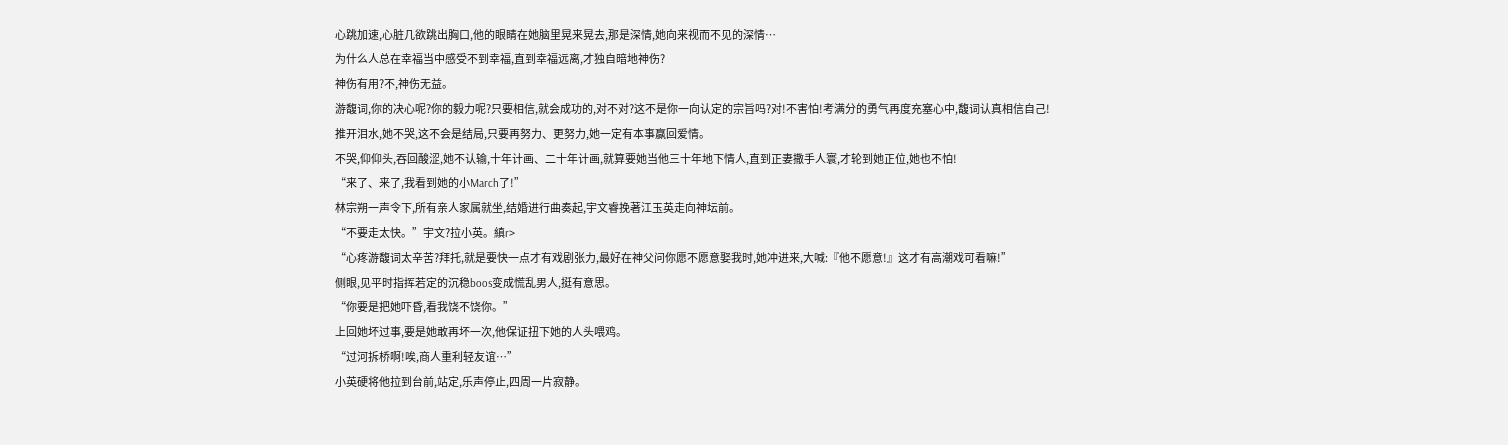心跳加速,心脏几欲跳出胸口,他的眼睛在她脑里晃来晃去,那是深情,她向来视而不见的深情…
为什么人总在幸福当中感受不到幸福,直到幸福远离,才独自暗地神伤?
神伤有用?不,神伤无益。
游馥词,你的决心呢?你的毅力呢?只要相信,就会成功的,对不对?这不是你一向认定的宗旨吗?对!不害怕!考满分的勇气再度充塞心中,馥词认真相信自己!
推开泪水,她不哭,这不会是结局,只要再努力、更努力,她一定有本事赢回爱情。
不哭,仰仰头,吞回酸涩,她不认输,十年计画、二十年计画,就算要她当他三十年地下情人,直到正妻撒手人寰,才轮到她正位,她也不怕!
“来了、来了,我看到她的小March了!”
林宗朔一声令下,所有亲人家属就坐,结婚进行曲奏起,宇文睿挽著江玉英走向神坛前。
“不要走太快。”宇文?拉小英。縝r>
“心疼游馥词太辛苦?拜托,就是要快一点才有戏剧张力,最好在神父问你愿不愿意娶我时,她冲进来,大喊:『他不愿意!』这才有高潮戏可看嘛!”
侧眼,见平时指挥若定的沉稳boos变成慌乱男人,挺有意思。
“你要是把她吓昏,看我饶不饶你。”
上回她坏过事,要是她敢再坏一次,他保证扭下她的人头喂鸡。
“过河拆桥啊!唉,商人重利轻友谊…”
小英硬将他拉到台前,站定,乐声停止,四周一片寂静。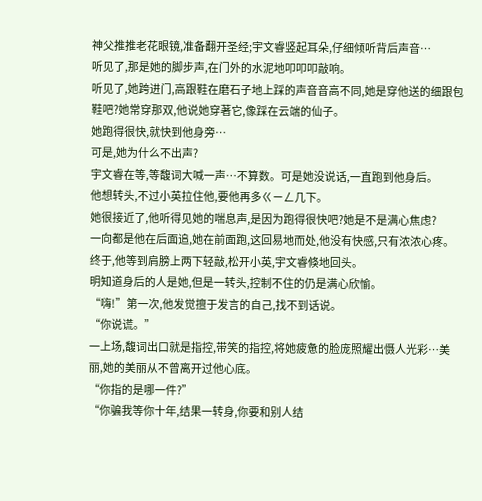神父推推老花眼镜,准备翻开圣经;宇文睿竖起耳朵,仔细倾听背后声音…
听见了,那是她的脚步声,在门外的水泥地叩叩叩敲响。
听见了,她跨进门,高跟鞋在磨石子地上踩的声音音高不同,她是穿他送的细跟包鞋吧?她常穿那双,他说她穿著它,像踩在云端的仙子。
她跑得很快,就快到他身旁…
可是,她为什么不出声?
宇文睿在等,等馥词大喊一声…不算数。可是她没说话,一直跑到他身后。
他想转头,不过小英拉住他,要他再多ㄍㄧㄥ几下。
她很接近了,他听得见她的喘息声,是因为跑得很快吧?她是不是满心焦虑?
一向都是他在后面追,她在前面跑,这回易地而处,他没有快感,只有浓浓心疼。
终于,他等到肩膀上两下轻敲,松开小英,宇文睿倏地回头。
明知道身后的人是她,但是一转头,控制不住的仍是满心欣愉。
“嗨!”第一次,他发觉擅于发言的自己,找不到话说。
“你说谎。”
一上场,馥词出口就是指控,带笑的指控,将她疲惫的脸庞照耀出慑人光彩…美丽,她的美丽从不曾离开过他心底。
“你指的是哪一件?”
“你骗我等你十年,结果一转身,你要和别人结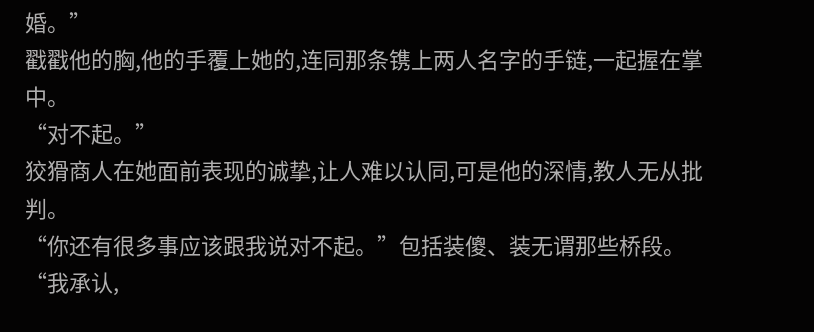婚。”
戳戳他的胸,他的手覆上她的,连同那条镌上两人名字的手链,一起握在掌中。
“对不起。”
狡猾商人在她面前表现的诚挚,让人难以认同,可是他的深情,教人无从批判。
“你还有很多事应该跟我说对不起。”包括装傻、装无谓那些桥段。
“我承认,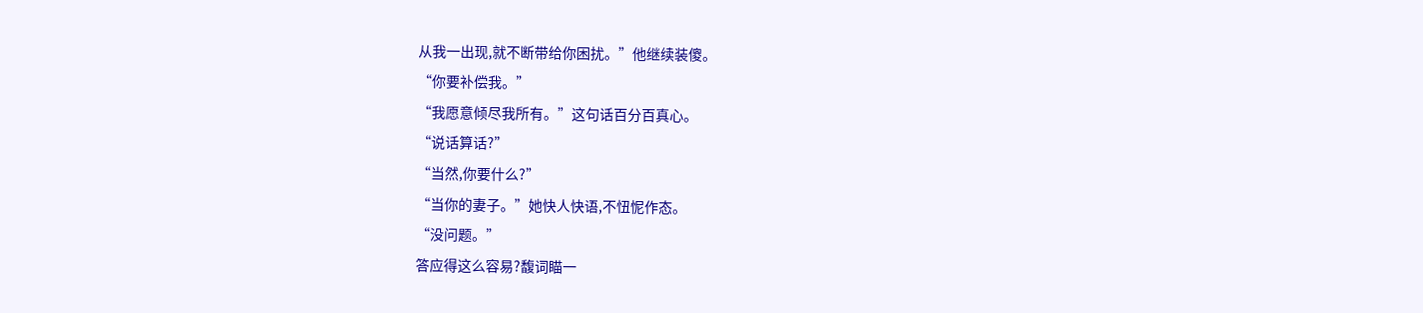从我一出现,就不断带给你困扰。”他继续装傻。
“你要补偿我。”
“我愿意倾尽我所有。”这句话百分百真心。
“说话算话?”
“当然,你要什么?”
“当你的妻子。”她快人快语,不忸怩作态。
“没问题。”
答应得这么容易?馥词瞄一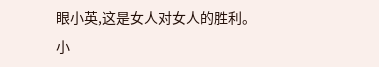眼小英,这是女人对女人的胜利。
小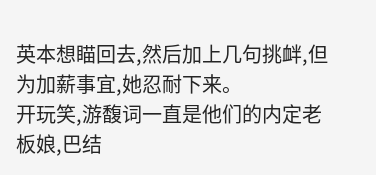英本想瞄回去,然后加上几句挑衅,但为加薪事宜,她忍耐下来。
开玩笑,游馥词一直是他们的内定老板娘,巴结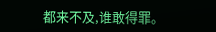都来不及,谁敢得罪。